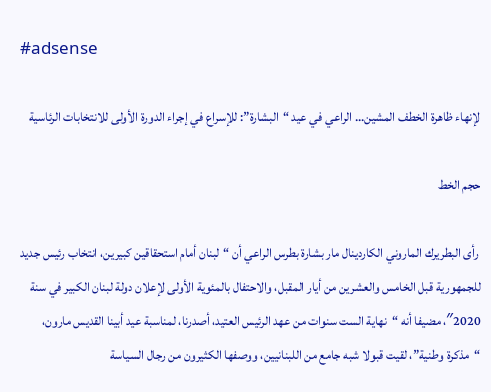#adsense

لإنهاء ظاهرة الخطف المشين… الراعي في عيد “البشارة”: للإسراع في إجراء الدورة الأولى للانتخابات الرئاسية

حجم الخط

 رأى البطريرك الماروني الكاردينال مار بشارة بطرس الراعي أن “لبنان أمام استحقاقين كبيرين، انتخاب رئيس جديد للجمهورية قبل الخامس والعشرين من أيار المقبل، والاحتفال بالمئوية الأولى لإعلان دولة لبنان الكبير في سنة 2020″، مضيفا أنه “نهاية الست سنوات من عهد الرئيس العتيد، أصدرنا، لمناسبة عيد أبينا القديس مارون، “مذكرة وطنية”، لقيت قبولا شبه جامع من اللبنانيين، ووصفها الكثيرون من رجال السياسة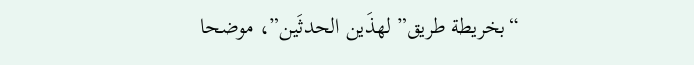“بخريطة طريق” لهذَين الحدثَين”، موضحا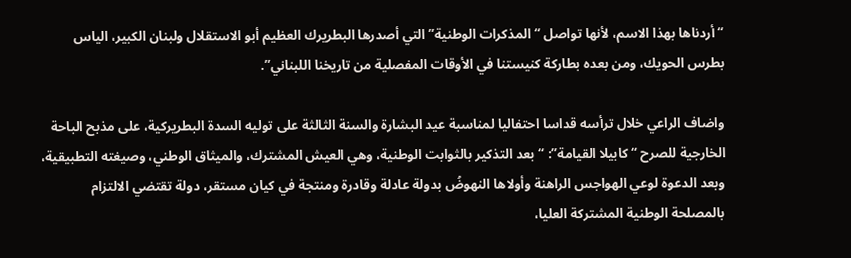“أردناها بهذا الاسم، لأنها تواصل “المذكرات الوطنية” التي أصدرها البطريرك العظيم أبو الاستقلال ولبنان الكبير، الياس بطرس الحويك، ومن بعده بطاركة كنيستنا في الأوقات المفصلية من تاريخنا اللبناني”.

واضاف الراعي خلال ترأسه قداسا احتفاليا لمناسبة عيد البشارة والسنة الثالثة على توليه السدة البطريركية، على مذبح الباحة الخارجية للصرح “كابيلا القيامة”: “بعد التذكير بالثوابت الوطنية، وهي العيش المشترك، والميثاق الوطني، وصيغته التطبيقية، وبعد الدعوة لوعي الهواجس الراهنة وأولاها النهوضُ بدولة عادلة وقادرة ومنتجة في كيان مستقر، دولة تقتضي الالتزام بالمصلحة الوطنية المشتركة العليا،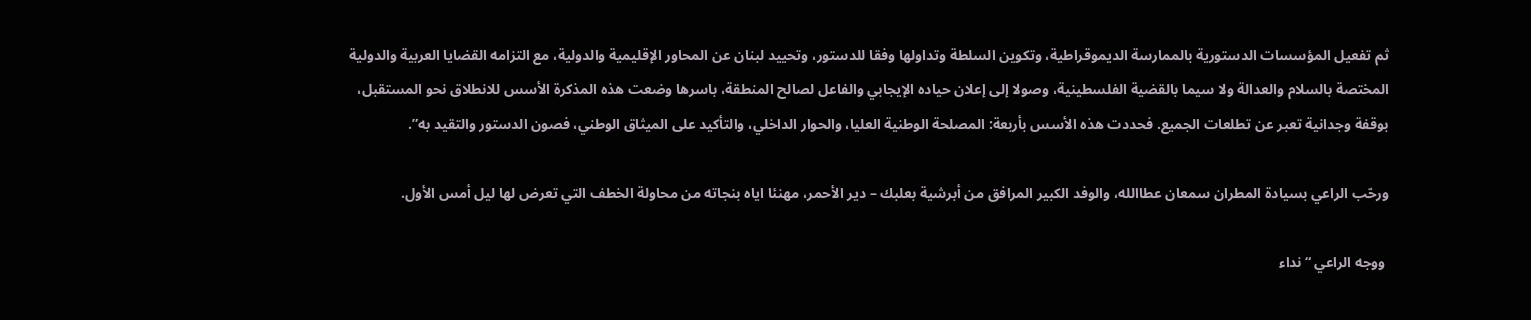ثم تفعيل المؤسسات الدستورية بالممارسة الديموقراطية، وتكوين السلطة وتداولها وفقا للدستور، وتحييد لبنان عن المحاور الإقليمية والدولية، مع التزامه القضايا العربية والدولية المختصة بالسلام والعدالة ولا سيما بالقضية الفلسطينية، وصولا إلى إعلان حياده الإيجابي والفاعل لصالح المنطقة، باسرها وضعت هذه المذكرة الأسس للانطلاق نحو المستقبل، بوقفة وجدانية تعبر عن تطلعات الجميع. فحددت هذه الأسس بأربعة: المصلحة الوطنية العليا، والحوار الداخلي، والتأكيد على الميثاق الوطني، فصون الدستور والتقيد به”.

ورحّب الراعي بسيادة المطران سمعان عطاالله، والوفد الكبير المرافق من أبرشية بعلبك – دير الأحمر، مهنئا اياه بنجاته من محاولة الخطف التي تعرض لها ليل أمس الأول.

 ووجه الراعي “نداء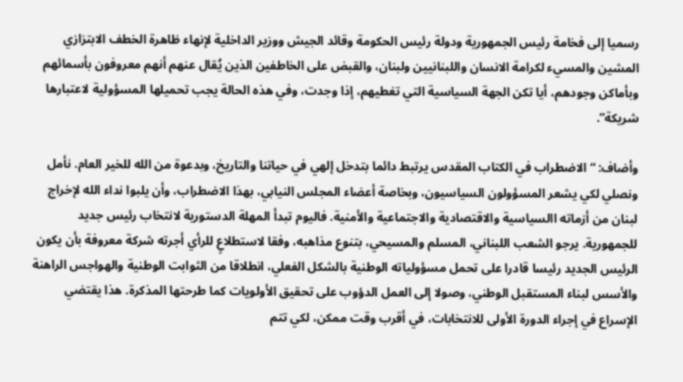رسميا إلى فخامة رئيس الجمهورية ودولة رئيس الحكومة وقائد الجيش ووزير الداخلية لإنهاء ظاهرة الخطف الابتزازي المشين والمسيء لكرامة الانسان واللبنانيين ولبنان، والقبض على الخاطفين الذين يُقال عنهم أنهم معروفون بأسمائهم وبأماكن وجودهم، أيا تكن الجهة السياسية التي تغطيهم، إذا وجدت، وفي هذه الحالة يجب تحميلها المسؤولية لاعتبارها شريكة”.

وأضاف: “الاضطراب في الكتاب المقدس يرتبط دائما بتدخل إلهي في حياتنا والتاريخ، وبدعوة من الله للخير العام. نأمل ونصلي لكي يشعر المسؤولون السياسيون، وبخاصة أعضاء المجلس النيابي، بهذا الاضطراب، وأن يلبوا نداء الله لإخراج لبنان من أزماته االسياسية والاقتصادية والاجتماعية والأمنية. فاليوم تبدأ المهلة الدستورية لانتخاب رئيس جديد للجمهورية. يرجو الشعب اللبناني، المسلم والمسيحي، بتنوع مذاهبه، وفقا لاستطلاعٍ للرأي أجرته شركة معروفة بأن يكون الرئيس الجديد رئيسا قادرا على تحمل مسؤولياته الوطنية بالشكل الفعلي، انطلاقا من الثوابت الوطنية والهواجس الراهنة والأسس لبناء المستقبل الوطني، وصولا إلى العمل الدؤوب على تحقيق الأولويات كما طرحتها المذكرة. هذا يقتضي الإسراع في إجراء الدورة الأولى للانتخابات، في أقرب وقت ممكن، لكي تتم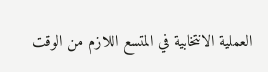العملية الانتخابية في المتسع اللازم من الوقت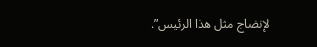لإنضاج مثل هذا الرئيس”.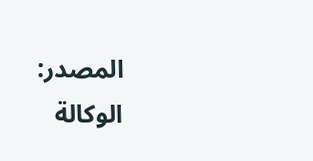المصدر:
الوكالة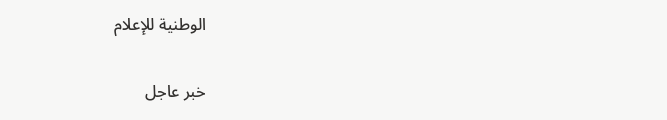الوطنية للإعلام

خبر عاجل